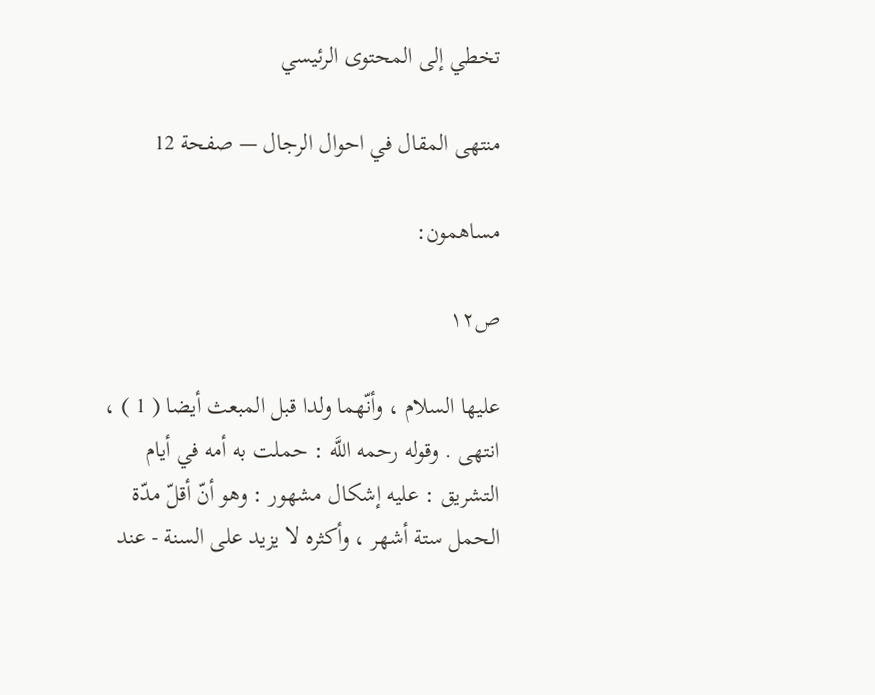تخطي إلى المحتوى الرئيسي

منتهى المقال في احوال الرجال — صفحة 12

مساهمون:

ص١٢

عليها السلام ، وأنّهما ولدا قبل المبعث أيضا ( 1 ) ، انتهى . وقوله رحمه اللَّه : حملت به أمه في أيام التشريق : عليه إشكال مشهور : وهو أنّ أقلّ مدّة الحمل ستة أشهر ، وأكثره لا يزيد على السنة - عند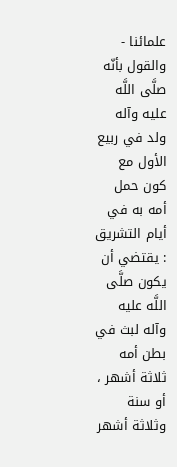علمائنا - والقول بأنّه صلَّى اللَّه عليه وآله ولد في ربيع الأول مع كون حمل أمه به في أيام التشريق : يقتضي أن يكون صلَّى اللَّه عليه وآله لبث في بطن أمه ثلاثة أشهر ، أو سنة وثلاثة أشهر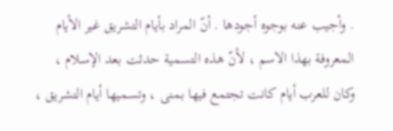. وأجيب عنه بوجوه أجودها . أنّ المراد بأيام التشريق غير الأيام المعروفة بهذا الاسم ، لأنّ هذه التسمية حدثت بعد الإسلام ، وكان للعرب أيام كانت تجتمع فيها بمنى ، وتسميها أيام التشريق ،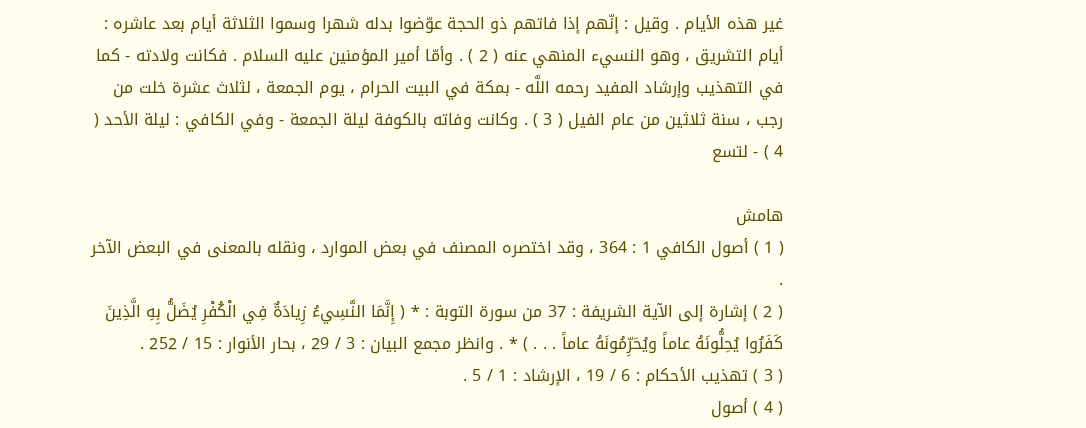غير هذه الأيام . وقيل : إنّهم إذا فاتهم ذو الحجة عوّضوا بدله شهرا وسموا الثلاثة أيام بعد عاشره : أيام التشريق ، وهو النسيء المنهي عنه ( 2 ) . وأمّا أمير المؤمنين عليه السلام . فكانت ولادته - كما في التهذيب وإرشاد المفيد رحمه اللَّه - بمكة في البيت الحرام ، يوم الجمعة ، لثلاث عشرة خلت من رجب ، سنة ثلاثين من عام الفيل ( 3 ) . وكانت وفاته بالكوفة ليلة الجمعة - وفي الكافي : ليلة الأحد ( 4 ) - لتسع

هامش
( 1 ) أصول الكافي 1 : 364 ، وقد اختصره المصنف في بعض الموارد ، ونقله بالمعنى في البعض الآخر .
( 2 ) إشارة إلى الآية الشريفة : 37 من سورة التوبة : * ( إِنَّمَا النَّسِيءُ زِيادَةٌ فِي الْكُفْرِ يُضَلُّ بِهِ الَّذِينَ كَفَرُوا يُحِلُّونَهُ عاماً ويُحَرِّمُونَهُ عاماً . . . ) * . وانظر مجمع البيان : 3 / 29 ، بحار الأنوار : 15 / 252 .
( 3 ) تهذيب الأحكام : 6 / 19 ، الإرشاد : 1 / 5 .
( 4 ) أصول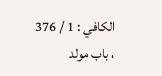الكافي : 1 / 376 ، باب مولد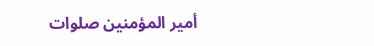أمير المؤمنين صلوات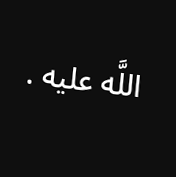اللَّه عليه .